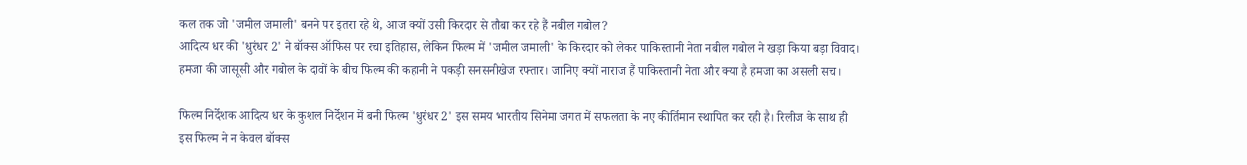कल तक जो 'जमील जमाली' बनने पर इतरा रहे थे, आज क्यों उसी किरदार से तौबा कर रहे हैं नबील गबोल?
आदित्य धर की 'धुरंधर 2' ने बॉक्स ऑफिस पर रचा इतिहास, लेकिन फिल्म में 'जमील जमाली' के किरदार को लेकर पाकिस्तानी नेता नबील गबोल ने खड़ा किया बड़ा विवाद। हमजा की जासूसी और गबोल के दावों के बीच फिल्म की कहानी ने पकड़ी सनसनीखेज रफ्तार। जानिए क्यों नाराज हैं पाकिस्तानी नेता और क्या है हमजा का असली सच।

फिल्म निर्देशक आदित्य धर के कुशल निर्देशन में बनी फिल्म 'धुरंधर 2' इस समय भारतीय सिनेमा जगत में सफलता के नए कीर्तिमान स्थापित कर रही है। रिलीज के साथ ही इस फिल्म ने न केवल बॉक्स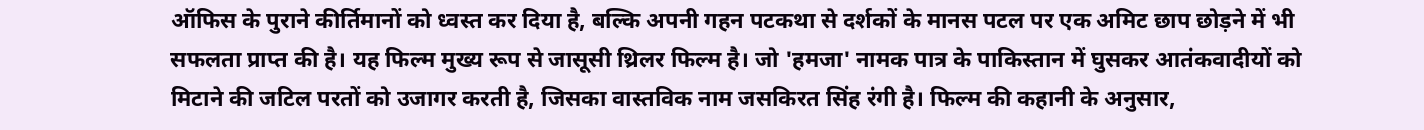ऑफिस के पुराने कीर्तिमानों को ध्वस्त कर दिया है, बल्कि अपनी गहन पटकथा से दर्शकों के मानस पटल पर एक अमिट छाप छोड़ने में भी सफलता प्राप्त की है। यह फिल्म मुख्य रूप से जासूसी थ्रिलर फिल्म है। जो 'हमजा' नामक पात्र के पाकिस्तान में घुसकर आतंकवादीयों को मिटाने की जटिल परतों को उजागर करती है, जिसका वास्तविक नाम जसकिरत सिंह रंगी है। फिल्म की कहानी के अनुसार,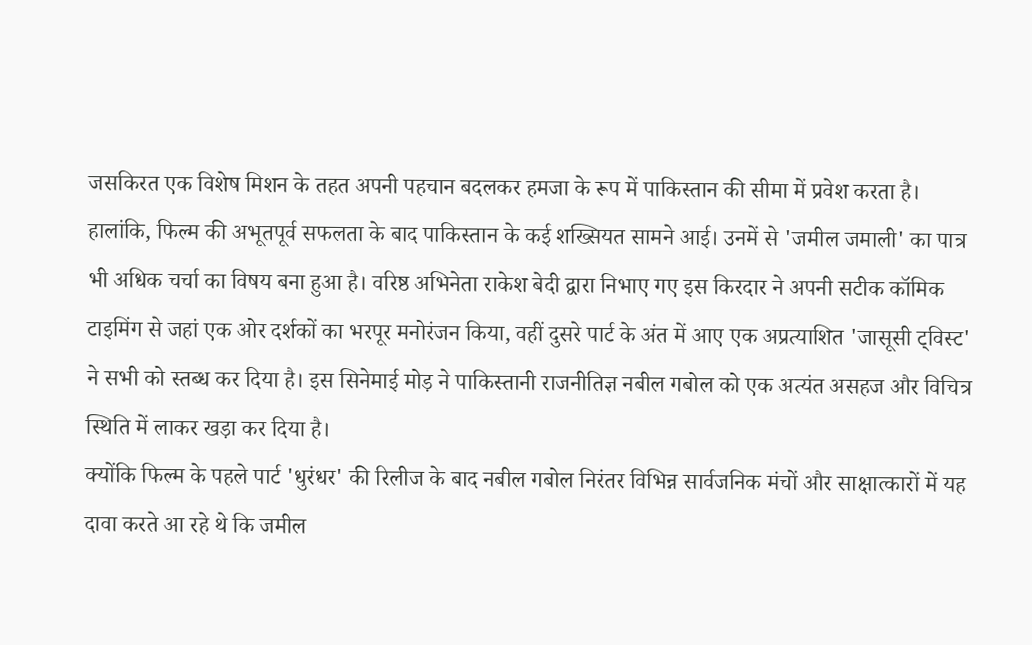जसकिरत एक विशेष मिशन के तहत अपनी पहचान बदलकर हमजा के रूप में पाकिस्तान की सीमा में प्रवेश करता है।
हालांकि, फिल्म की अभूतपूर्व सफलता के बाद पाकिस्तान के कई शख्सियत सामने आई। उनमें से 'जमील जमाली' का पात्र भी अधिक चर्चा का विषय बना हुआ है। वरिष्ठ अभिनेता राकेश बेदी द्वारा निभाए गए इस किरदार ने अपनी सटीक कॉमिक टाइमिंग से जहां एक ओर दर्शकों का भरपूर मनोरंजन किया, वहीं दुसरे पार्ट के अंत में आए एक अप्रत्याशित 'जासूसी ट्विस्ट' ने सभी को स्तब्ध कर दिया है। इस सिनेमाई मोड़ ने पाकिस्तानी राजनीतिज्ञ नबील गबोल को एक अत्यंत असहज और विचित्र स्थिति में लाकर खड़ा कर दिया है।
क्योंकि फिल्म के पहले पार्ट 'धुरंधर' की रिलीज के बाद नबील गबोल निरंतर विभिन्न सार्वजनिक मंचों और साक्षात्कारों में यह दावा करते आ रहे थे कि जमील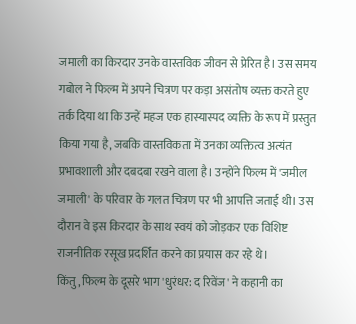जमाली का किरदार उनके वास्तविक जीवन से प्रेरित है। उस समय गबोल ने फिल्म में अपने चित्रण पर कड़ा असंतोष व्यक्त करते हुए तर्क दिया था कि उन्हें महज एक हास्यास्पद व्यक्ति के रूप में प्रस्तुत किया गया है, जबकि वास्तविकता में उनका व्यक्तित्व अत्यंत प्रभावशाली और दबदबा रखने वाला है। उन्होंने फिल्म में 'जमील जमाली' के परिवार के गलत चित्रण पर भी आपत्ति जताई थी। उस दौरान वे इस किरदार के साथ स्वयं को जोड़कर एक विशिष्ट राजनीतिक रसूख प्रदर्शित करने का प्रयास कर रहे थे।
किंतु, फिल्म के दूसरे भाग 'धुरंधर: द रिवेंज' ने कहानी का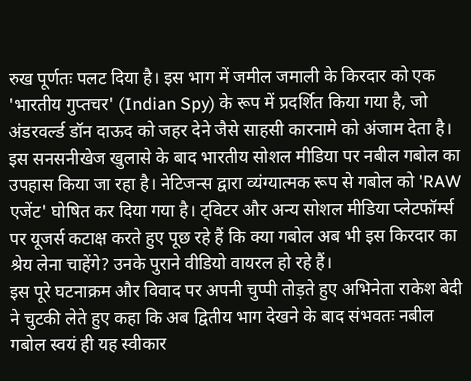रुख पूर्णतः पलट दिया है। इस भाग में जमील जमाली के किरदार को एक 'भारतीय गुप्तचर' (Indian Spy) के रूप में प्रदर्शित किया गया है, जो अंडरवर्ल्ड डॉन दाऊद को जहर देने जैसे साहसी कारनामे को अंजाम देता है। इस सनसनीखेज खुलासे के बाद भारतीय सोशल मीडिया पर नबील गबोल का उपहास किया जा रहा है। नेटिजन्स द्वारा व्यंग्यात्मक रूप से गबोल को 'RAW एजेंट' घोषित कर दिया गया है। ट्विटर और अन्य सोशल मीडिया प्लेटफॉर्म्स पर यूजर्स कटाक्ष करते हुए पूछ रहे हैं कि क्या गबोल अब भी इस किरदार का श्रेय लेना चाहेंगे? उनके पुराने वीडियो वायरल हो रहे हैं।
इस पूरे घटनाक्रम और विवाद पर अपनी चुप्पी तोड़ते हुए अभिनेता राकेश बेदी ने चुटकी लेते हुए कहा कि अब द्वितीय भाग देखने के बाद संभवतः नबील गबोल स्वयं ही यह स्वीकार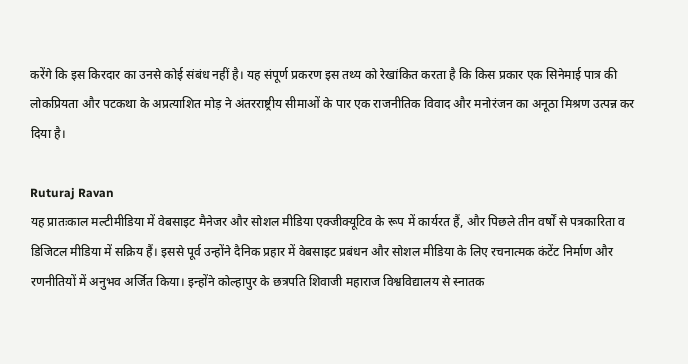करेंगे कि इस किरदार का उनसे कोई संबंध नहीं है। यह संपूर्ण प्रकरण इस तथ्य को रेखांकित करता है कि किस प्रकार एक सिनेमाई पात्र की लोकप्रियता और पटकथा के अप्रत्याशित मोड़ ने अंतरराष्ट्रीय सीमाओं के पार एक राजनीतिक विवाद और मनोरंजन का अनूठा मिश्रण उत्पन्न कर दिया है।

Ruturaj Ravan
यह प्रातःकाल मल्टीमीडिया में वेबसाइट मैनेजर और सोशल मीडिया एक्जीक्यूटिव के रूप में कार्यरत हैं, और पिछले तीन वर्षों से पत्रकारिता व डिजिटल मीडिया में सक्रिय हैं। इससे पूर्व उन्होंने दैनिक प्रहार में वेबसाइट प्रबंधन और सोशल मीडिया के लिए रचनात्मक कंटेंट निर्माण और रणनीतियों में अनुभव अर्जित किया। इन्होंने कोल्हापुर के छत्रपति शिवाजी महाराज विश्वविद्यालय से स्नातक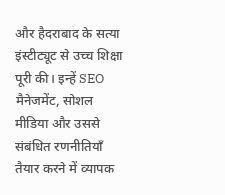और हैदराबाद के सत्या इंस्टीट्यूट से उच्च शिक्षा पूरी की। इन्हें SEO मैनेजमेंट, सोशल मीडिया और उससे संबंधित रणनीतियाँ तैयार करने में व्यापक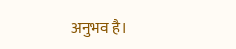अनुभव है।